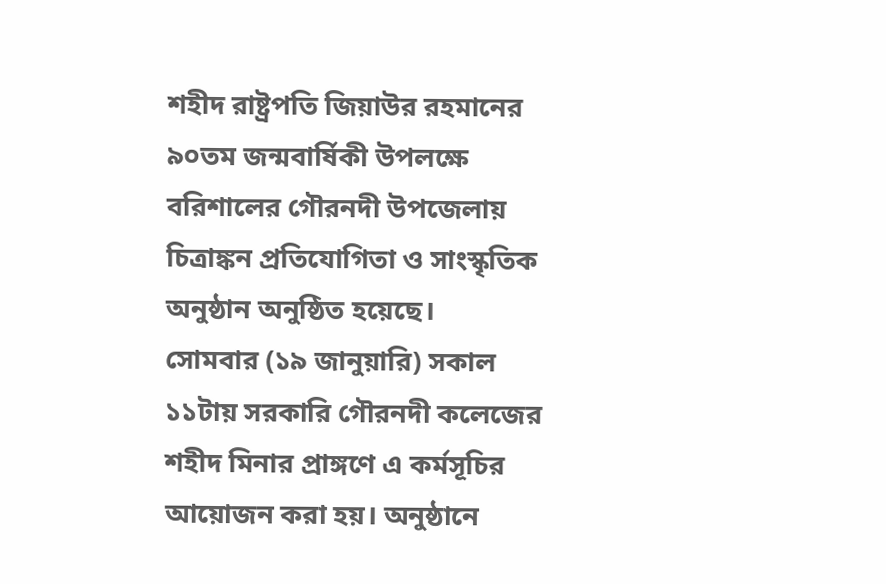শহীদ রাষ্ট্রপতি জিয়াউর রহমানের ৯০তম জন্মবার্ষিকী উপলক্ষে বরিশালের গৌরনদী উপজেলায় চিত্রাঙ্কন প্রতিযোগিতা ও সাংস্কৃতিক অনুষ্ঠান অনুষ্ঠিত হয়েছে।
সোমবার (১৯ জানুয়ারি) সকাল ১১টায় সরকারি গৌরনদী কলেজের শহীদ মিনার প্রাঙ্গণে এ কর্মসূচির আয়োজন করা হয়। অনুষ্ঠানে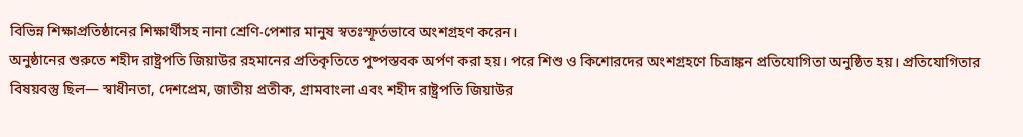বিভিন্ন শিক্ষাপ্রতিষ্ঠানের শিক্ষার্থীসহ নানা শ্রেণি-পেশার মানুষ স্বতঃস্ফূর্তভাবে অংশগ্রহণ করেন।
অনুষ্ঠানের শুরুতে শহীদ রাষ্ট্রপতি জিয়াউর রহমানের প্রতিকৃতিতে পুষ্পস্তবক অর্পণ করা হয়। পরে শিশু ও কিশোরদের অংশগ্রহণে চিত্রাঙ্কন প্রতিযোগিতা অনুষ্ঠিত হয়। প্রতিযোগিতার বিষয়বস্তু ছিল— স্বাধীনতা, দেশপ্রেম, জাতীয় প্রতীক, গ্রামবাংলা এবং শহীদ রাষ্ট্রপতি জিয়াউর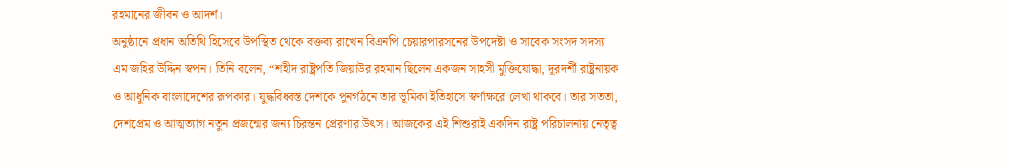রহমানের জীবন ও আদর্শ।
অনুষ্ঠানে প্রধান অতিথি হিসেবে উপস্থিত থেকে বক্তব্য রাখেন বিএনপি চেয়ারপারসনের উপদেষ্টা ও সাবেক সংসদ সদস্য এম জহির উদ্দিন স্বপন। তিনি বলেন, “শহীদ রাষ্ট্রপতি জিয়াউর রহমান ছিলেন একজন সাহসী মুক্তিযোদ্ধা, দূরদর্শী রাষ্ট্রনায়ক ও আধুনিক বাংলাদেশের রূপকার। যুদ্ধবিধ্বস্ত দেশকে পুনর্গঠনে তার ভূমিকা ইতিহাসে স্বর্ণাক্ষরে লেখা থাকবে। তার সততা, দেশপ্রেম ও আত্মত্যাগ নতুন প্রজন্মের জন্য চিরন্তন প্রেরণার উৎস। আজকের এই শিশুরাই একদিন রাষ্ট্র পরিচালনায় নেতৃত্ব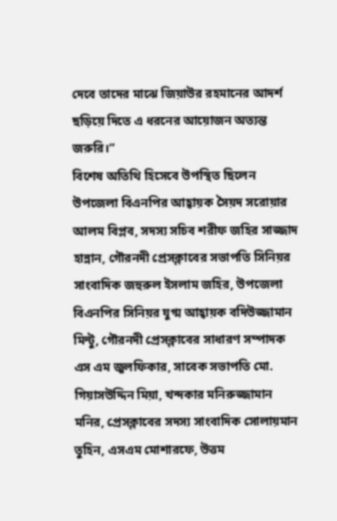দেবে তাদের মাঝে জিয়াউর রহমানের আদর্শ ছড়িয়ে দিতে এ ধরনের আয়োজন অত্যন্ত জরুরি।”
বিশেষ অতিথি হিসেবে উপস্থিত ছিলেন উপজেলা বিএনপির আহ্বায়ক সৈয়দ সরোয়ার আলম বিপ্লব, সদস্য সচিব শরীফ জহির সাজ্জাদ হান্নান, গৌরনদী প্রেসক্লাবের সভাপতি সিনিয়র সাংবাদিক জহুরুল ইসলাম জহির, উপজেলা বিএনপির সিনিয়র যুগ্ম আহ্বায়ক বদিউজ্জামান মিন্টু, গৌরনদী প্রেসক্লাবের সাধারণ সম্পাদক এস এম জুলফিকার, সাবেক সভাপতি মো. গিয়াসউদ্দিন মিয়া, খন্দকার মনিরুজ্জামান মনির, প্রেসক্লাবের সদস্য সাংবাদিক সোলায়মান তুহিন, এসএম মোশারফে, উত্তম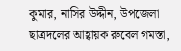কুমার, নাসির উদ্দীন, উপজেলা ছাত্রদলের আহ্বায়ক রুবেল গমস্তা,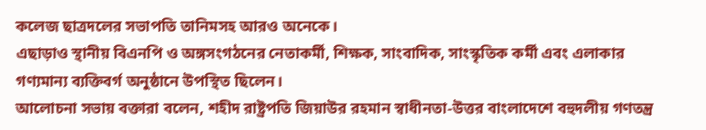কলেজ ছাত্রদলের সভাপতি তানিমসহ আরও অনেকে।
এছাড়াও স্থানীয় বিএনপি ও অঙ্গসংগঠনের নেতাকর্মী, শিক্ষক, সাংবাদিক, সাংস্কৃতিক কর্মী এবং এলাকার গণ্যমান্য ব্যক্তিবর্গ অনুষ্ঠানে উপস্থিত ছিলেন।
আলোচনা সভায় বক্তারা বলেন, শহীদ রাষ্ট্রপতি জিয়াউর রহমান স্বাধীনতা-উত্তর বাংলাদেশে বহুদলীয় গণতন্ত্র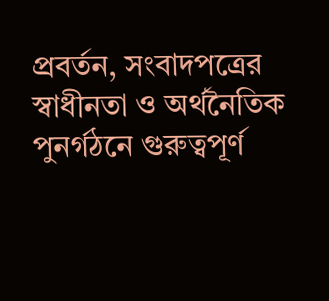প্রবর্তন, সংবাদপত্রের স্বাধীনতা ও অর্থনৈতিক পুনর্গঠনে গুরুত্বপূর্ণ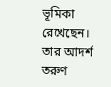ভূমিকা রেখেছেন। তার আদর্শ তরুণ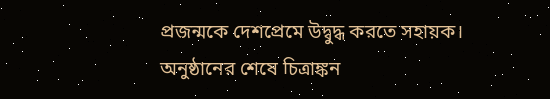প্রজন্মকে দেশপ্রেমে উদ্বুদ্ধ করতে সহায়ক।
অনুষ্ঠানের শেষে চিত্রাঙ্কন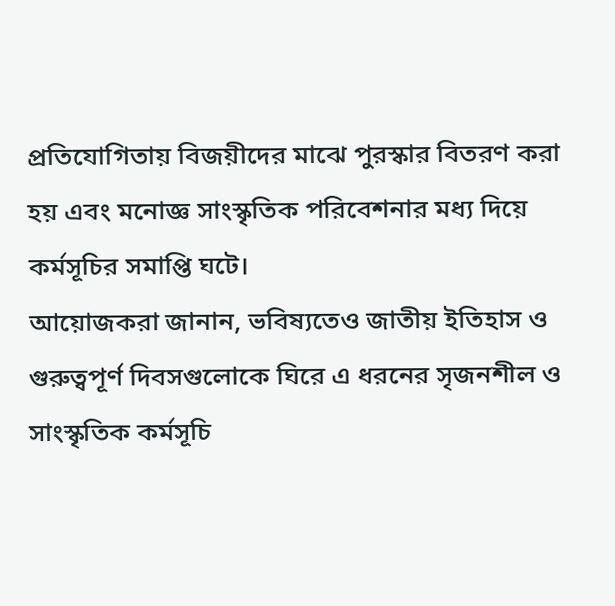প্রতিযোগিতায় বিজয়ীদের মাঝে পুরস্কার বিতরণ করা হয় এবং মনোজ্ঞ সাংস্কৃতিক পরিবেশনার মধ্য দিয়ে কর্মসূচির সমাপ্তি ঘটে।
আয়োজকরা জানান, ভবিষ্যতেও জাতীয় ইতিহাস ও গুরুত্বপূর্ণ দিবসগুলোকে ঘিরে এ ধরনের সৃজনশীল ও সাংস্কৃতিক কর্মসূচি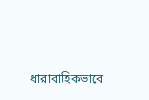ধারাবাহিকভাবে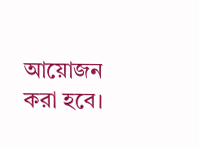আয়োজন করা হবে।